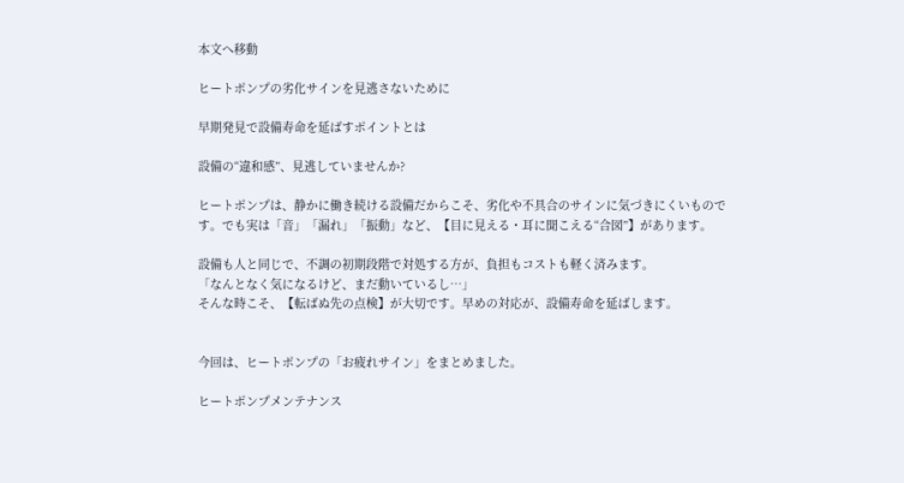本文へ移動

ヒートポンプの劣化サインを見逃さないために

早期発見で設備寿命を延ばすポイントとは

設備の“違和感”、見逃していませんか?

ヒートポンプは、静かに働き続ける設備だからこそ、劣化や不具合のサインに気づきにくいものです。でも実は「音」「漏れ」「振動」など、【目に見える・耳に聞こえる“合図”】があります。

設備も人と同じで、不調の初期段階で対処する方が、負担もコストも軽く済みます。
「なんとなく気になるけど、まだ動いているし…」
そんな時こそ、【転ばぬ先の点検】が大切です。早めの対応が、設備寿命を延ばします。


今回は、ヒートポンプの「お疲れサイン」をまとめました。

ヒートポンプメンテナンス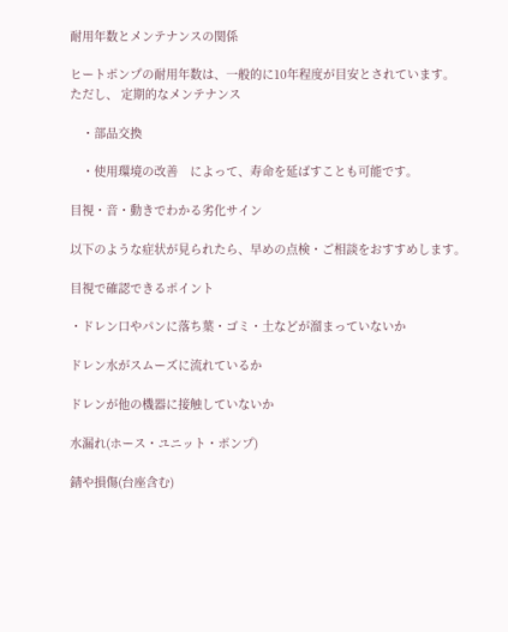耐用年数とメンテナンスの関係

ヒートポンプの耐用年数は、一般的に10年程度が目安とされています。
ただし、 定期的なメンテナンス

    ・部品交換

    ・使用環境の改善    によって、寿命を延ばすことも可能です。

目視・音・動きでわかる劣化サイン

以下のような症状が見られたら、早めの点検・ご相談をおすすめします。

目視で確認できるポイント

・ドレン口やパンに落ち葉・ゴミ・土などが溜まっていないか

ドレン水がスムーズに流れているか

ドレンが他の機器に接触していないか

水漏れ(ホース・ユニット・ポンプ)

錆や損傷(台座含む)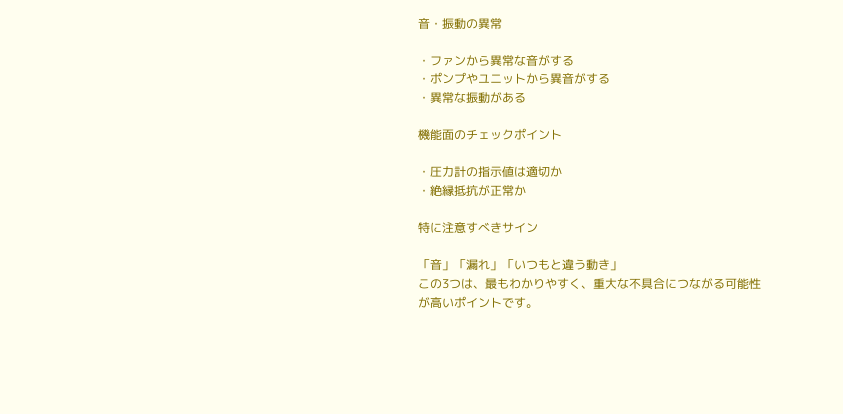音・振動の異常

・ファンから異常な音がする
・ポンプやユニットから異音がする
・異常な振動がある

機能面のチェックポイント

・圧力計の指示値は適切か
・絶縁抵抗が正常か

特に注意すべきサイン

「音」「漏れ」「いつもと違う動き」
この3つは、最もわかりやすく、重大な不具合につながる可能性が高いポイントです。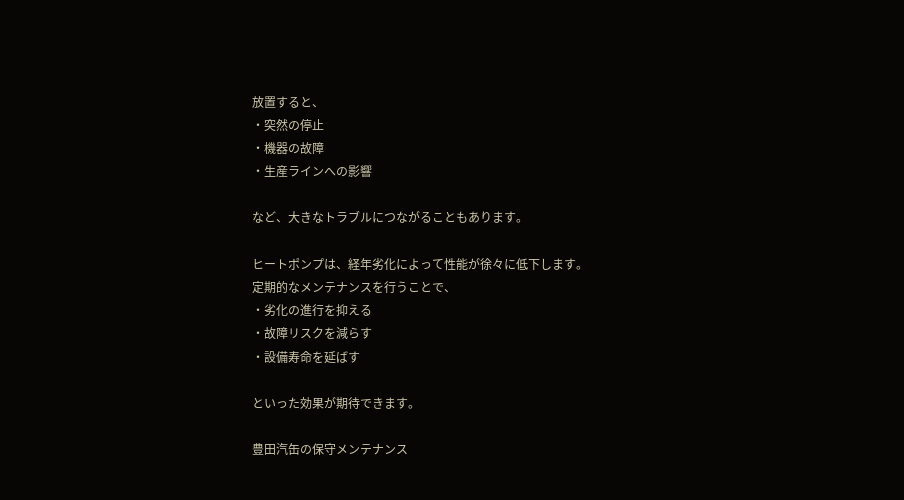放置すると、
・突然の停止
・機器の故障
・生産ラインへの影響

など、大きなトラブルにつながることもあります。

ヒートポンプは、経年劣化によって性能が徐々に低下します。
定期的なメンテナンスを行うことで、
・劣化の進行を抑える
・故障リスクを減らす
・設備寿命を延ばす

といった効果が期待できます。

豊田汽缶の保守メンテナンス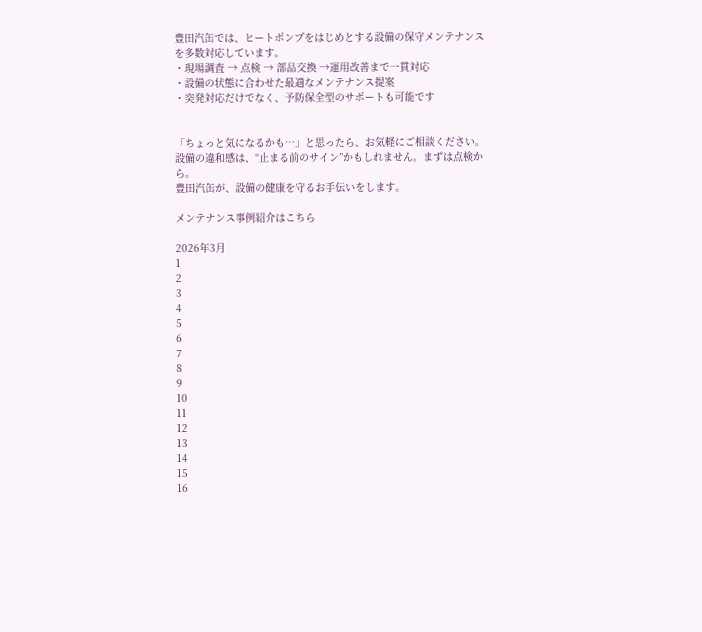豊田汽缶では、ヒートポンプをはじめとする設備の保守メンテナンスを多数対応しています。
・現場調査 → 点検 → 部品交換 →運用改善まで一貫対応
・設備の状態に合わせた最適なメンテナンス提案
・突発対応だけでなく、予防保全型のサポートも可能です


「ちょっと気になるかも…」と思ったら、お気軽にご相談ください。
設備の違和感は、“止まる前のサイン”かもしれません。まずは点検から。
豊田汽缶が、設備の健康を守るお手伝いをします。

メンテナンス事例紹介はこちら

2026年3月
1
2
3
4
5
6
7
8
9
10
11
12
13
14
15
16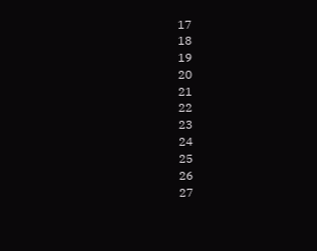17
18
19
20
21
22
23
24
25
26
27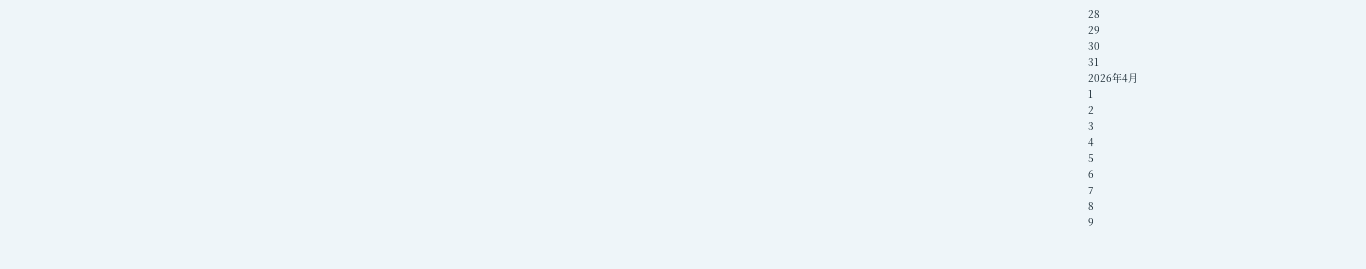28
29
30
31
2026年4月
1
2
3
4
5
6
7
8
9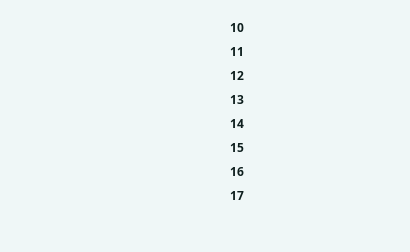10
11
12
13
14
15
16
17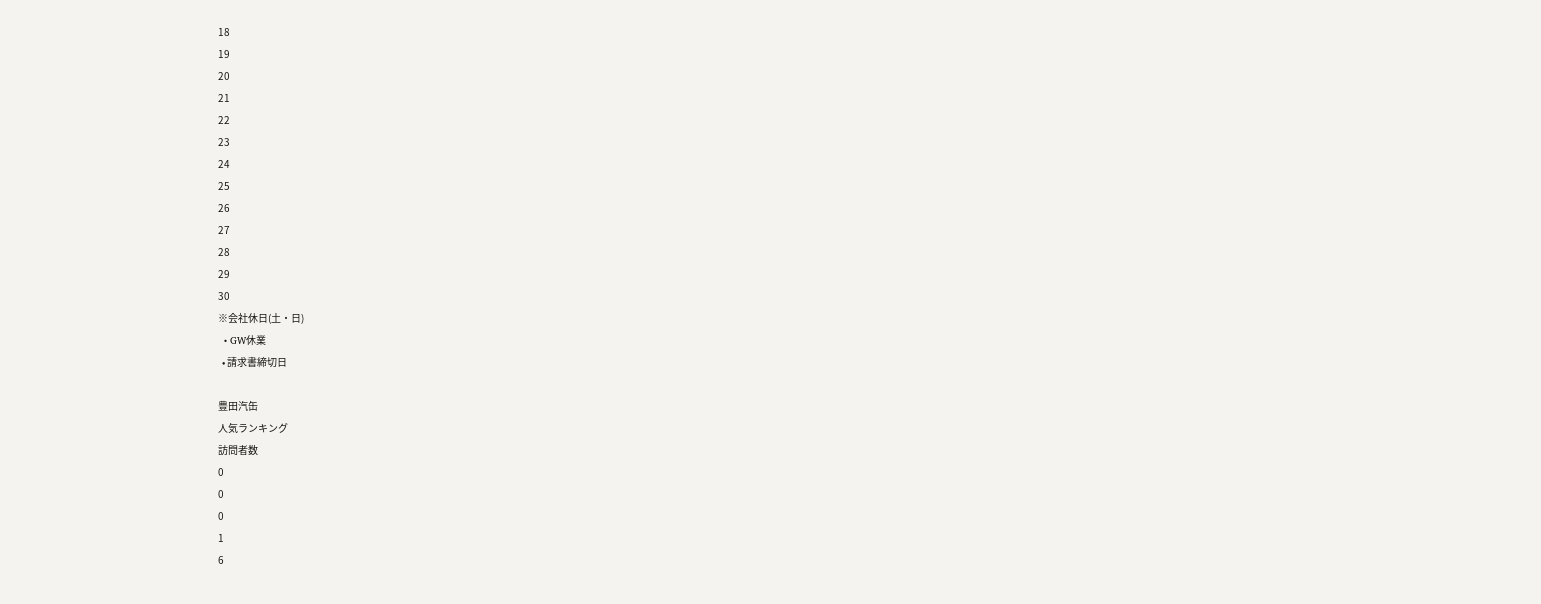18
19
20
21
22
23
24
25
26
27
28
29
30
※会社休日(土・日)
  • GW休業
  • 請求書締切日

豊田汽缶
人気ランキング
訪問者数
0
0
0
1
6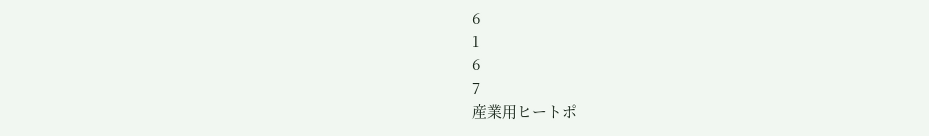6
1
6
7
産業用ヒートポ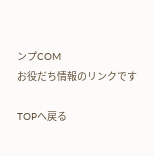ンプCOM
お役だち情報のリンクです

TOPへ戻る